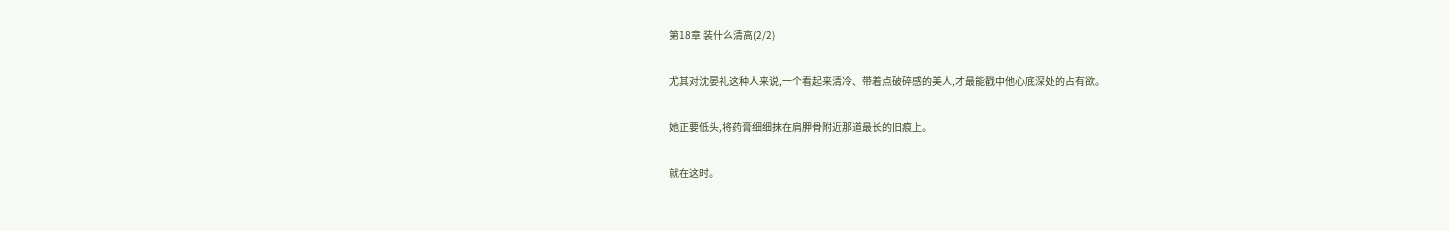第18章 装什么清高(2/2)

尤其对沈晏礼这种人来说,一个看起来清冷、带着点破碎感的美人,才最能戳中他心底深处的占有欲。

她正要低头,将药膏细细抹在肩胛骨附近那道最长的旧痕上。

就在这时。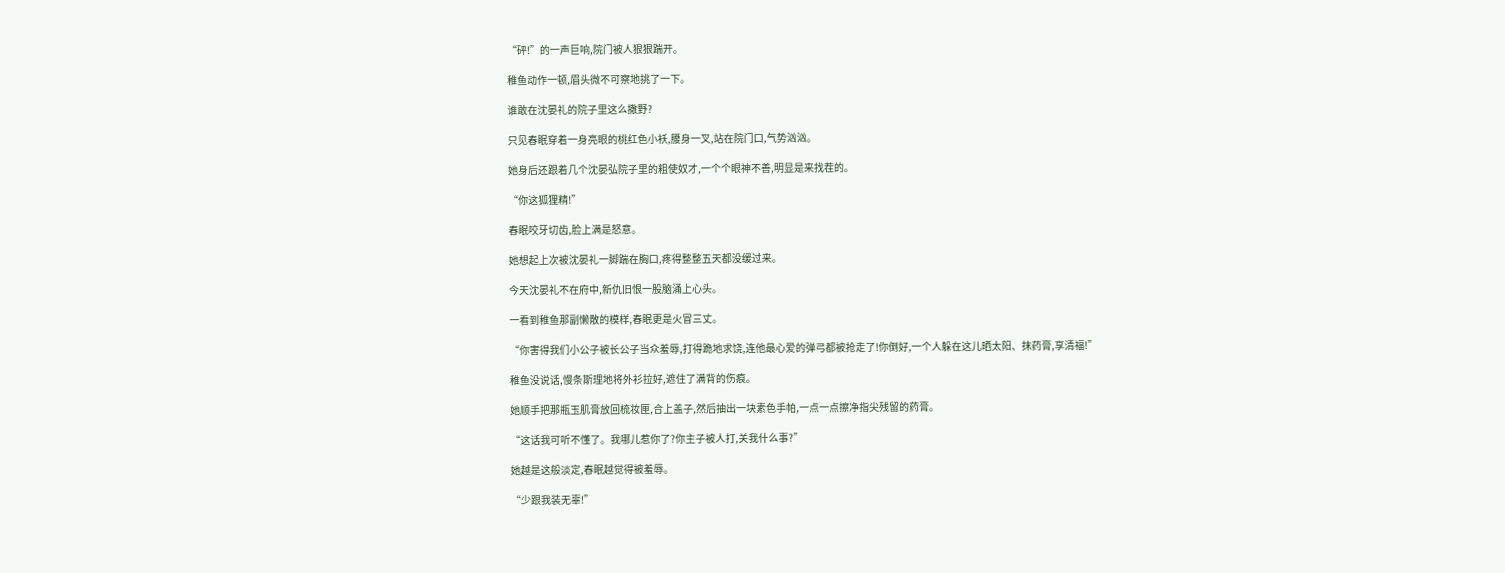“砰!”的一声巨响,院门被人狠狠踹开。

稚鱼动作一顿,眉头微不可察地挑了一下。

谁敢在沈晏礼的院子里这么撒野?

只见春眠穿着一身亮眼的桃红色小袄,腰身一叉,站在院门口,气势汹汹。

她身后还跟着几个沈晏弘院子里的粗使奴才,一个个眼神不善,明显是来找茬的。

“你这狐狸精!”

春眠咬牙切齿,脸上满是怒意。

她想起上次被沈晏礼一脚踹在胸口,疼得整整五天都没缓过来。

今天沈晏礼不在府中,新仇旧恨一股脑涌上心头。

一看到稚鱼那副懒散的模样,春眠更是火冒三丈。

“你害得我们小公子被长公子当众羞辱,打得跪地求饶,连他最心爱的弹弓都被抢走了!你倒好,一个人躲在这儿晒太阳、抹药膏,享清福!”

稚鱼没说话,慢条斯理地将外衫拉好,遮住了满背的伤痕。

她顺手把那瓶玉肌膏放回梳妆匣,合上盖子,然后抽出一块素色手帕,一点一点擦净指尖残留的药膏。

“这话我可听不懂了。我哪儿惹你了?你主子被人打,关我什么事?”

她越是这般淡定,春眠越觉得被羞辱。

“少跟我装无辜!”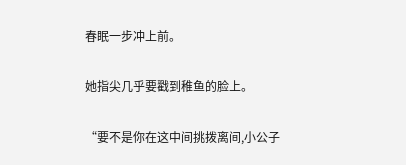春眠一步冲上前。

她指尖几乎要戳到稚鱼的脸上。

“要不是你在这中间挑拨离间,小公子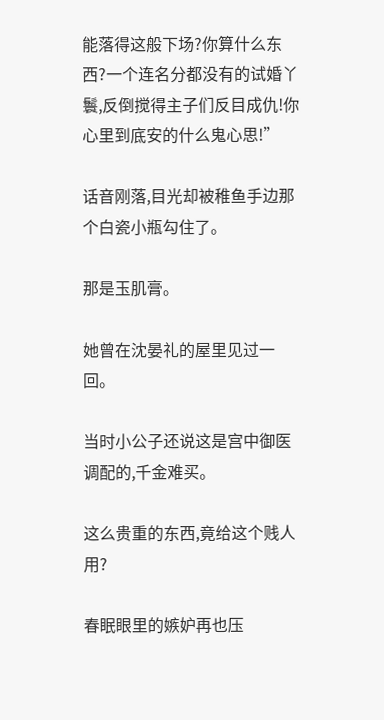能落得这般下场?你算什么东西?一个连名分都没有的试婚丫鬟,反倒搅得主子们反目成仇!你心里到底安的什么鬼心思!”

话音刚落,目光却被稚鱼手边那个白瓷小瓶勾住了。

那是玉肌膏。

她曾在沈晏礼的屋里见过一回。

当时小公子还说这是宫中御医调配的,千金难买。

这么贵重的东西,竟给这个贱人用?

春眠眼里的嫉妒再也压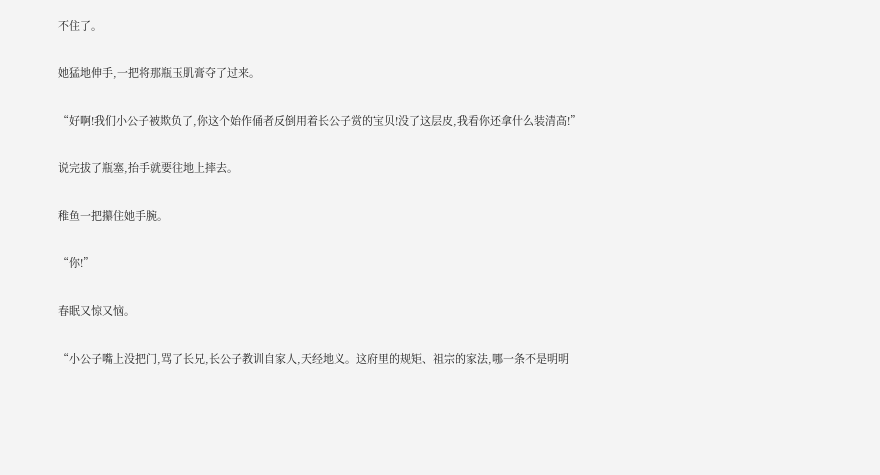不住了。

她猛地伸手,一把将那瓶玉肌膏夺了过来。

“好啊!我们小公子被欺负了,你这个始作俑者反倒用着长公子赏的宝贝!没了这层皮,我看你还拿什么装清高!”

说完拔了瓶塞,抬手就要往地上摔去。

稚鱼一把攥住她手腕。

“你!”

春眠又惊又恼。

“小公子嘴上没把门,骂了长兄,长公子教训自家人,天经地义。这府里的规矩、祖宗的家法,哪一条不是明明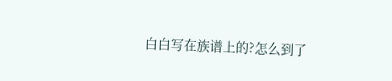白白写在族谱上的?怎么到了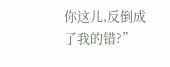你这儿,反倒成了我的错?”